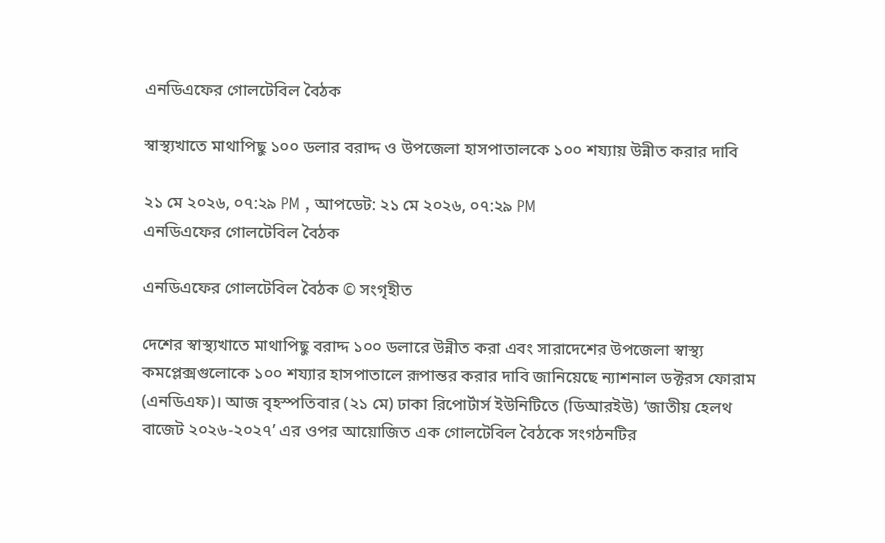এনডিএফের গোলটেবিল বৈঠক

স্বাস্থ্যখাতে মাথাপিছু ১০০ ডলার বরাদ্দ ও উপজেলা হাসপাতালকে ১০০ শয্যায় উন্নীত করার দাবি

২১ মে ২০২৬, ০৭:২৯ PM , আপডেট: ২১ মে ২০২৬, ০৭:২৯ PM
এনডিএফের গোলটেবিল বৈঠক

এনডিএফের গোলটেবিল বৈঠক © সংগৃহীত

দেশের স্বাস্থ্যখাতে মাথাপিছু বরাদ্দ ১০০ ডলারে উন্নীত করা এবং সারাদেশের উপজেলা স্বাস্থ্য কমপ্লেক্সগুলোকে ১০০ শয্যার হাসপাতালে রূপান্তর করার দাবি জানিয়েছে ন্যাশনাল ডক্টরস ফোরাম (এনডিএফ)। আজ বৃহস্পতিবার (২১ মে) ঢাকা রিপোর্টার্স ইউনিটিতে (ডিআরইউ) ‘জাতীয় হেলথ বাজেট ২০২৬-২০২৭’ এর ওপর আয়োজিত এক গোলটেবিল বৈঠকে সংগঠনটির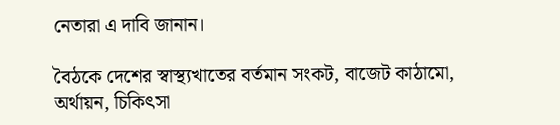নেতারা এ দাবি জানান।

বৈঠকে দেশের স্বাস্থ্যখাতের বর্তমান সংকট, বাজেট কাঠামো, অর্থায়ন, চিকিৎসা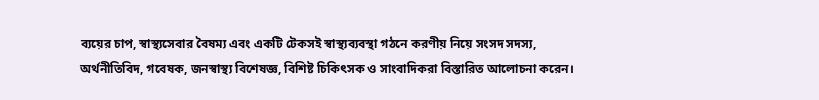ব্যয়ের চাপ, স্বাস্থ্যসেবার বৈষম্য এবং একটি টেকসই স্বাস্থ্যব্যবস্থা গঠনে করণীয় নিয়ে সংসদ সদস্য, অর্থনীতিবিদ, গবেষক, জনস্বাস্থ্য বিশেষজ্ঞ, বিশিষ্ট চিকিৎসক ও সাংবাদিকরা বিস্তারিত আলোচনা করেন।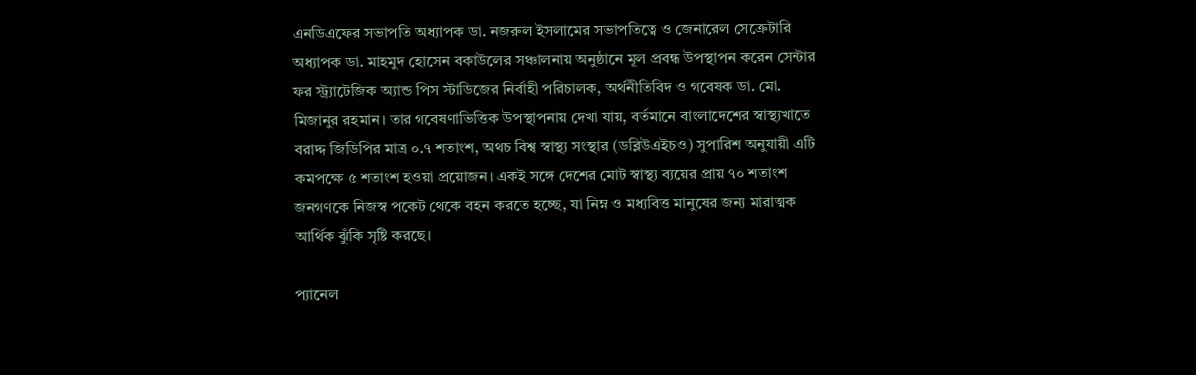এনডিএফের সভাপতি অধ্যাপক ডা. নজরুল ইসলামের সভাপতিত্বে ও জেনারেল সেক্রেটারি অধ্যাপক ডা. মাহমুদ হোসেন বকাউলের সঞ্চালনায় অনুষ্ঠানে মূল প্রবন্ধ উপস্থাপন করেন সেন্টার ফর স্ট্র্যাটেজিক অ্যান্ড পিস স্টাডিজের নির্বাহী পরিচালক, অর্থনীতিবিদ ও গবেষক ডা. মো. মিজানুর রহমান। তার গবেষণাভিত্তিক উপস্থাপনায় দেখা যায়, বর্তমানে বাংলাদেশের স্বাস্থ্যখাতে বরাদ্দ জিডিপির মাত্র ০.৭ শতাংশ, অথচ বিশ্ব স্বাস্থ্য সংস্থার (ডব্লিউএইচও) সুপারিশ অনুযায়ী এটি কমপক্ষে ৫ শতাংশ হওয়া প্রয়োজন। একই সঙ্গে দেশের মোট স্বাস্থ্য ব্যয়ের প্রায় ৭০ শতাংশ জনগণকে নিজস্ব পকেট থেকে বহন করতে হচ্ছে, যা নিম্ন ও মধ্যবিত্ত মানুষের জন্য মারাত্মক আর্থিক ঝুঁকি সৃষ্টি করছে।

প্যানেল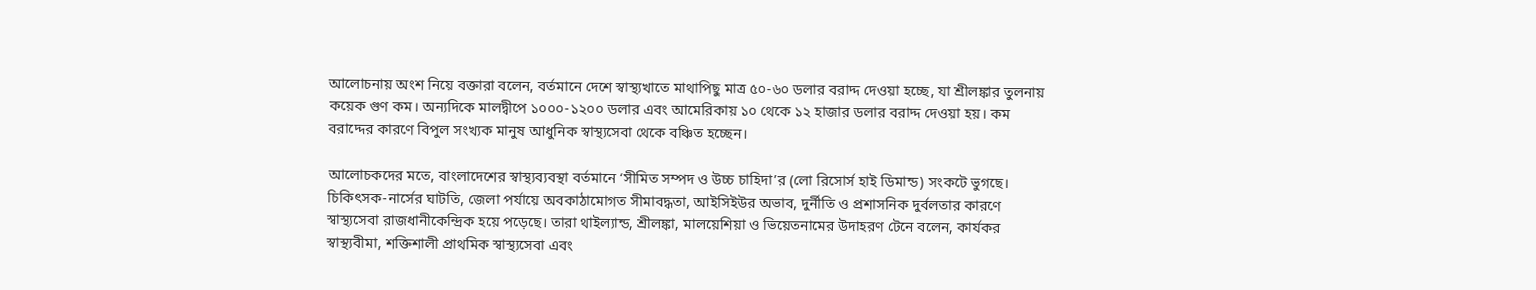আলোচনায় অংশ নিয়ে বক্তারা বলেন, বর্তমানে দেশে স্বাস্থ্যখাতে মাথাপিছু মাত্র ৫০-৬০ ডলার বরাদ্দ দেওয়া হচ্ছে, যা শ্রীলঙ্কার তুলনায় কয়েক গুণ কম। অন্যদিকে মালদ্বীপে ১০০০-১২০০ ডলার এবং আমেরিকায় ১০ থেকে ১২ হাজার ডলার বরাদ্দ দেওয়া হয়। কম বরাদ্দের কারণে বিপুল সংখ্যক মানুষ আধুনিক স্বাস্থ্যসেবা থেকে বঞ্চিত হচ্ছেন।

আলোচকদের মতে, বাংলাদেশের স্বাস্থ্যব্যবস্থা বর্তমানে ‘সীমিত সম্পদ ও উচ্চ চাহিদা’র (লো রিসোর্স হাই ডিমান্ড) সংকটে ভুগছে। চিকিৎসক-নার্সের ঘাটতি, জেলা পর্যায়ে অবকাঠামোগত সীমাবদ্ধতা, আইসিইউর অভাব, দুর্নীতি ও প্রশাসনিক দুর্বলতার কারণে স্বাস্থ্যসেবা রাজধানীকেন্দ্রিক হয়ে পড়েছে। তারা থাইল্যান্ড, শ্রীলঙ্কা, মালয়েশিয়া ও ভিয়েতনামের উদাহরণ টেনে বলেন, কার্যকর স্বাস্থ্যবীমা, শক্তিশালী প্রাথমিক স্বাস্থ্যসেবা এবং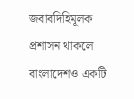জবাবদিহিমূলক প্রশাসন থাকলে বাংলাদেশও একটি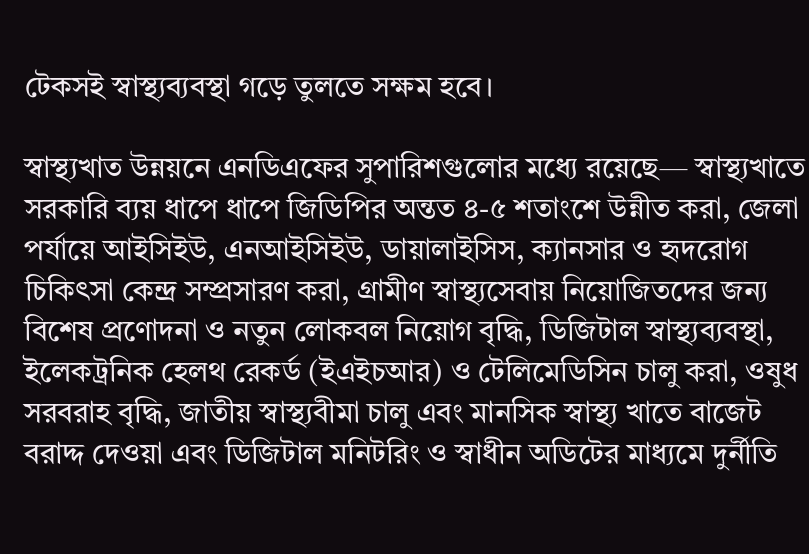টেকসই স্বাস্থ্যব্যবস্থা গড়ে তুলতে সক্ষম হবে।

স্বাস্থ্যখাত উন্নয়নে এনডিএফের সুপারিশগুলোর মধ্যে রয়েছে— স্বাস্থ্যখাতে সরকারি ব্যয় ধাপে ধাপে জিডিপির অন্তত ৪-৫ শতাংশে উন্নীত করা, জেলা পর্যায়ে আইসিইউ, এনআইসিইউ, ডায়ালাইসিস, ক্যানসার ও হৃদরোগ চিকিৎসা কেন্দ্র সম্প্রসারণ করা, গ্রামীণ স্বাস্থ্যসেবায় নিয়োজিতদের জন্য বিশেষ প্রণোদনা ও নতুন লোকবল নিয়োগ বৃদ্ধি, ডিজিটাল স্বাস্থ্যব্যবস্থা, ইলেকট্রনিক হেলথ রেকর্ড (ইএইচআর) ও টেলিমেডিসিন চালু করা, ওষুধ সরবরাহ বৃদ্ধি, জাতীয় স্বাস্থ্যবীমা চালু এবং মানসিক স্বাস্থ্য খাতে বাজেট বরাদ্দ দেওয়া এবং ডিজিটাল মনিটরিং ও স্বাধীন অডিটের মাধ্যমে দুর্নীতি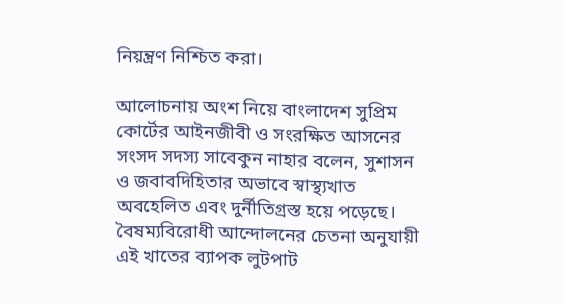নিয়ন্ত্রণ নিশ্চিত করা।

আলোচনায় অংশ নিয়ে বাংলাদেশ সুপ্রিম কোর্টের আইনজীবী ও সংরক্ষিত আসনের সংসদ সদস্য সাবেকুন নাহার বলেন, সুশাসন ও জবাবদিহিতার অভাবে স্বাস্থ্যখাত অবহেলিত এবং দুর্নীতিগ্রস্ত হয়ে পড়েছে। বৈষম্যবিরোধী আন্দোলনের চেতনা অনুযায়ী এই খাতের ব্যাপক লুটপাট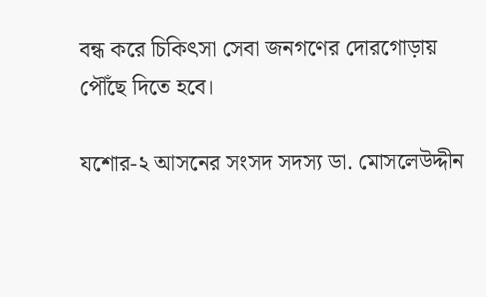বন্ধ করে চিকিৎসা সেবা জনগণের দোরগোড়ায় পৌঁছে দিতে হবে।

যশোর-২ আসনের সংসদ সদস্য ডা. মোসলেউদ্দীন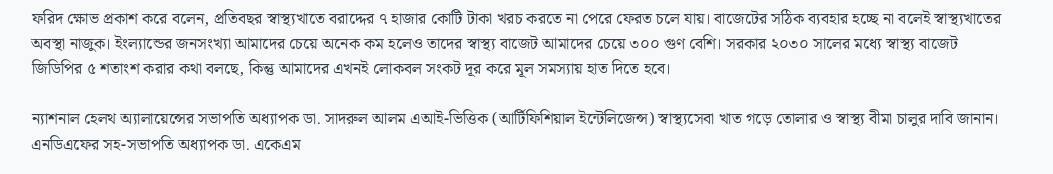ফরিদ ক্ষোভ প্রকাশ করে বলেন, প্রতিবছর স্বাস্থ্যখাতে বরাদ্দের ৭ হাজার কোটি টাকা খরচ করতে না পেরে ফেরত চলে যায়। বাজেটের সঠিক ব্যবহার হচ্ছে না বলেই স্বাস্থ্যখাতের অবস্থা নাজুক। ইংল্যান্ডের জনসংখ্যা আমাদের চেয়ে অনেক কম হলেও তাদের স্বাস্থ্য বাজেট আমাদের চেয়ে ৩০০ গুণ বেশি। সরকার ২০৩০ সালের মধ্যে স্বাস্থ্য বাজেট জিডিপির ৫ শতাংশ করার কথা বলছে, কিন্তু আমাদের এখনই লোকবল সংকট দূর করে মূল সমস্যায় হাত দিতে হবে।

ন্যাশনাল হেলথ অ্যালায়েন্সের সভাপতি অধ্যাপক ডা. সাদরুল আলম এআই-ভিত্তিক (আর্টিফিশিয়াল ইন্টেলিজেন্স) স্বাস্থ্যসেবা খাত গড়ে তোলার ও স্বাস্থ্য বীমা চালুর দাবি জানান। এনডিএফের সহ-সভাপতি অধ্যাপক ডা. একেএম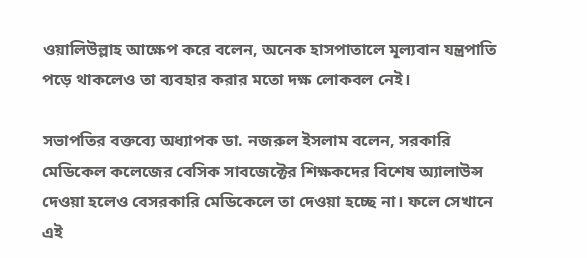ওয়ালিউল্লাহ আক্ষেপ করে বলেন, অনেক হাসপাতালে মূল্যবান যন্ত্রপাতি পড়ে থাকলেও তা ব্যবহার করার মতো দক্ষ লোকবল নেই।

সভাপতির বক্তব্যে অধ্যাপক ডা. নজরুল ইসলাম বলেন, সরকারি মেডিকেল কলেজের বেসিক সাবজেক্টের শিক্ষকদের বিশেষ অ্যালাউন্স দেওয়া হলেও বেসরকারি মেডিকেলে তা দেওয়া হচ্ছে না। ফলে সেখানে এই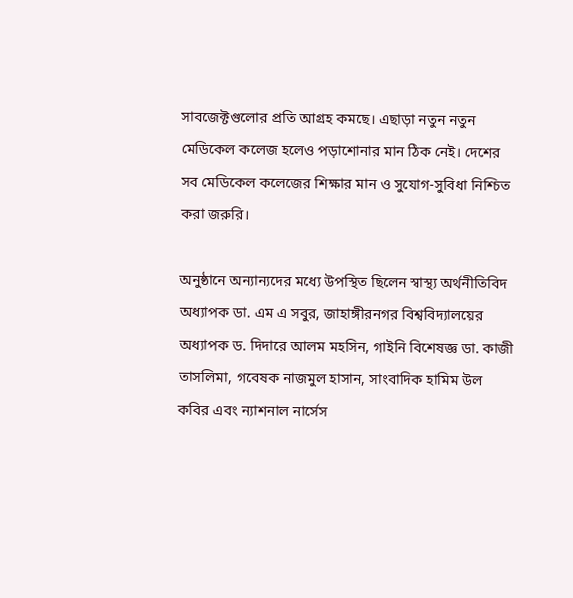সাবজেক্টগুলোর প্রতি আগ্রহ কমছে। এছাড়া নতুন নতুন মেডিকেল কলেজ হলেও পড়াশোনার মান ঠিক নেই। দেশের সব মেডিকেল কলেজের শিক্ষার মান ও সুযোগ-সুবিধা নিশ্চিত করা জরুরি।

অনুষ্ঠানে অন্যান্যদের মধ্যে উপস্থিত ছিলেন স্বাস্থ্য অর্থনীতিবিদ অধ্যাপক ডা. এম এ সবুর, জাহাঙ্গীরনগর বিশ্ববিদ্যালয়ের অধ্যাপক ড. দিদারে আলম মহসিন, গাইনি বিশেষজ্ঞ ডা. কাজী তাসলিমা, গবেষক নাজমুল হাসান, সাংবাদিক হামিম উল কবির এবং ন্যাশনাল নার্সেস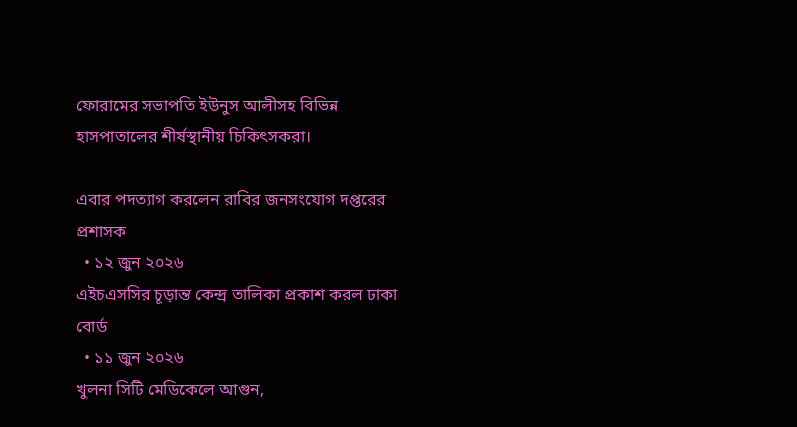ফোরামের সভাপতি ইউনুস আলীসহ বিভিন্ন হাসপাতালের শীর্ষস্থানীয় চিকিৎসকরা।

এবার পদত্যাগ করলেন রাবির জনসংযোগ দপ্তরের প্রশাসক
  • ১২ জুন ২০২৬
এইচএসসির চূড়ান্ত কেন্দ্র তালিকা প্রকাশ করল ঢাকা বোর্ড
  • ১১ জুন ২০২৬
খুলনা সিটি মেডিকেলে আগুন,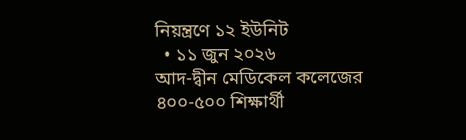নিয়ন্ত্রণে ১২ ইউনিট
  • ১১ জুন ২০২৬
আদ-দ্বীন মেডিকেল কলেজের ৪০০-৫০০ শিক্ষার্থী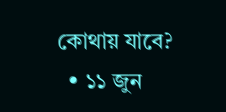কোথায় যাবে?
  • ১১ জুন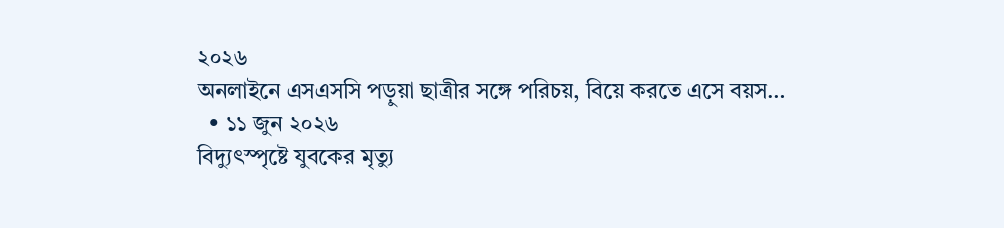২০২৬
অনলাইনে এসএসসি পড়ুয়া ছাত্রীর সঙ্গে পরিচয়, বিয়ে করতে এসে বয়স…
  • ১১ জুন ২০২৬
বিদ্যুৎস্পৃষ্টে যুবকের মৃত্যু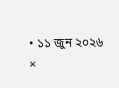• ১১ জুন ২০২৬
×